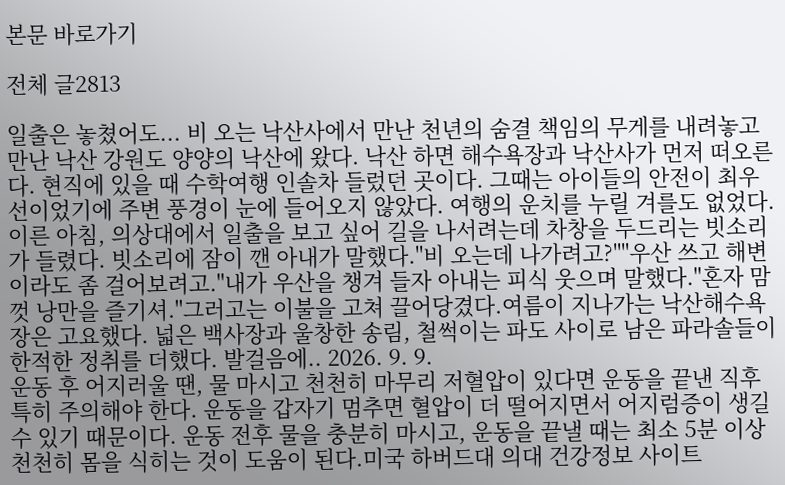본문 바로가기

전체 글2813

일출은 놓쳤어도... 비 오는 낙산사에서 만난 천년의 숨결 책임의 무게를 내려놓고 만난 낙산 강원도 양양의 낙산에 왔다. 낙산 하면 해수욕장과 낙산사가 먼저 떠오른다. 현직에 있을 때 수학여행 인솔차 들렀던 곳이다. 그때는 아이들의 안전이 최우선이었기에 주변 풍경이 눈에 들어오지 않았다. 여행의 운치를 누릴 겨를도 없었다.이른 아침, 의상대에서 일출을 보고 싶어 길을 나서려는데 차창을 두드리는 빗소리가 들렸다. 빗소리에 잠이 깬 아내가 말했다."비 오는데 나가려고?""우산 쓰고 해변이라도 좀 걸어보려고."내가 우산을 챙겨 들자 아내는 피식 웃으며 말했다."혼자 맘껏 낭만을 즐기셔."그러고는 이불을 고쳐 끌어당겼다.여름이 지나가는 낙산해수욕장은 고요했다. 넓은 백사장과 울창한 송림, 철썩이는 파도 사이로 남은 파라솔들이 한적한 정취를 더했다. 발걸음에.. 2026. 9. 9.
운동 후 어지러울 땐, 물 마시고 천천히 마무리 저혈압이 있다면 운동을 끝낸 직후 특히 주의해야 한다. 운동을 갑자기 멈추면 혈압이 더 떨어지면서 어지럼증이 생길 수 있기 때문이다. 운동 전후 물을 충분히 마시고, 운동을 끝낼 때는 최소 5분 이상 천천히 몸을 식히는 것이 도움이 된다.미국 하버드대 의대 건강정보 사이트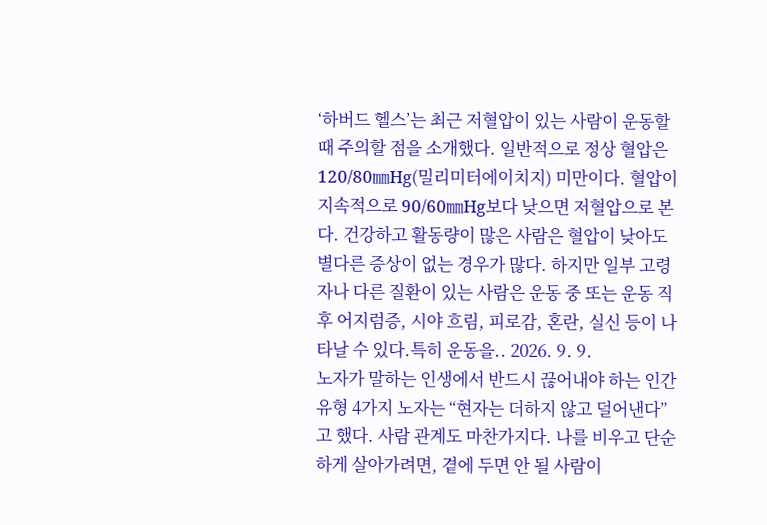‘하버드 헬스’는 최근 저혈압이 있는 사람이 운동할 때 주의할 점을 소개했다. 일반적으로 정상 혈압은 120/80㎜Hg(밀리미터에이치지) 미만이다. 혈압이 지속적으로 90/60㎜Hg보다 낮으면 저혈압으로 본다. 건강하고 활동량이 많은 사람은 혈압이 낮아도 별다른 증상이 없는 경우가 많다. 하지만 일부 고령자나 다른 질환이 있는 사람은 운동 중 또는 운동 직후 어지럼증, 시야 흐림, 피로감, 혼란, 실신 등이 나타날 수 있다.특히 운동을.. 2026. 9. 9.
노자가 말하는 인생에서 반드시 끊어내야 하는 인간 유형 4가지 노자는 “현자는 더하지 않고 덜어낸다”고 했다. 사람 관계도 마찬가지다. 나를 비우고 단순하게 살아가려면, 곁에 두면 안 될 사람이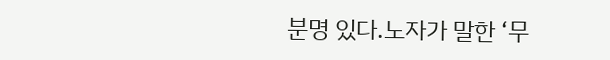분명 있다.노자가 말한 ‘무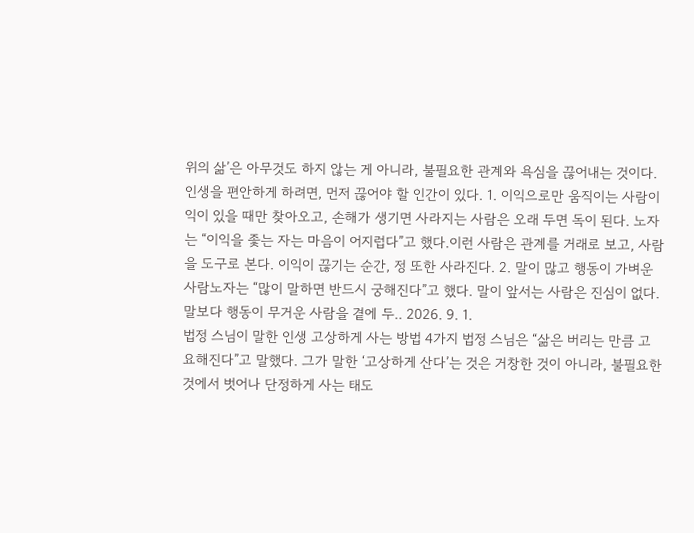위의 삶’은 아무것도 하지 않는 게 아니라, 불필요한 관계와 욕심을 끊어내는 것이다. 인생을 편안하게 하려면, 먼저 끊어야 할 인간이 있다. 1. 이익으로만 움직이는 사람이익이 있을 때만 찾아오고, 손해가 생기면 사라지는 사람은 오래 두면 독이 된다. 노자는 “이익을 좇는 자는 마음이 어지럽다”고 했다.이런 사람은 관계를 거래로 보고, 사람을 도구로 본다. 이익이 끊기는 순간, 정 또한 사라진다. 2. 말이 많고 행동이 가벼운 사람노자는 “많이 말하면 반드시 궁해진다”고 했다. 말이 앞서는 사람은 진심이 없다. 말보다 행동이 무거운 사람을 곁에 두.. 2026. 9. 1.
법정 스님이 말한 인생 고상하게 사는 방법 4가지 법정 스님은 “삶은 버리는 만큼 고요해진다”고 말했다. 그가 말한 ‘고상하게 산다’는 것은 거창한 것이 아니라, 불필요한 것에서 벗어나 단정하게 사는 태도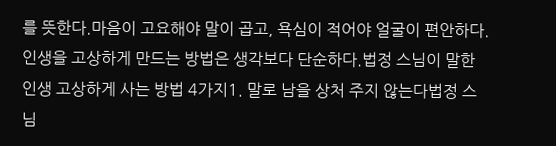를 뜻한다.마음이 고요해야 말이 곱고, 욕심이 적어야 얼굴이 편안하다. 인생을 고상하게 만드는 방법은 생각보다 단순하다.법정 스님이 말한 인생 고상하게 사는 방법 4가지1. 말로 남을 상처 주지 않는다법정 스님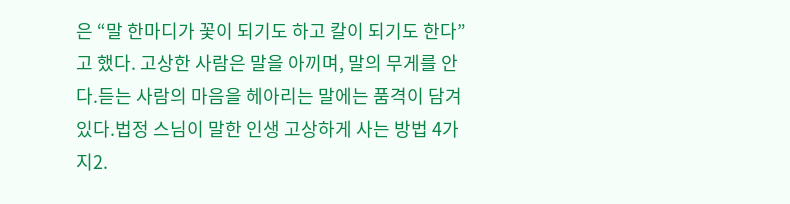은 “말 한마디가 꽃이 되기도 하고 칼이 되기도 한다”고 했다. 고상한 사람은 말을 아끼며, 말의 무게를 안다.듣는 사람의 마음을 헤아리는 말에는 품격이 담겨 있다.법정 스님이 말한 인생 고상하게 사는 방법 4가지2.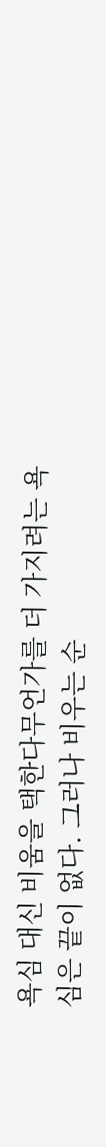욕심 대신 비움을 택한다무언가를 더 가지려는 욕심은 끝이 없다. 그러나 비우는 순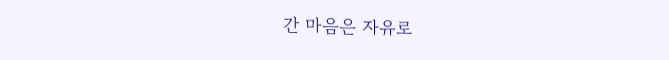간 마음은 자유로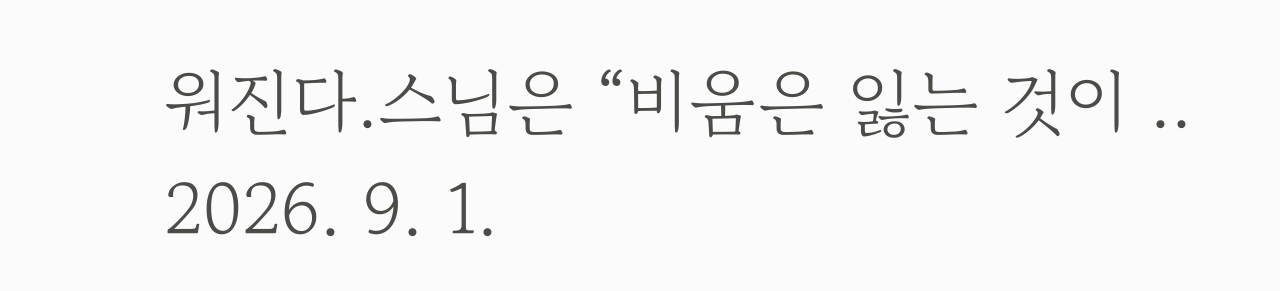워진다.스님은 “비움은 잃는 것이 .. 2026. 9. 1.